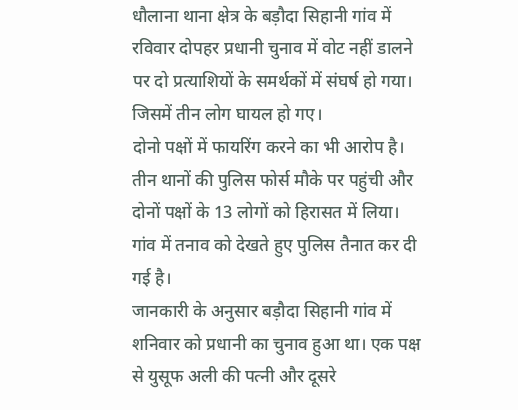धौलाना थाना क्षेत्र के बड़ौदा सिहानी गांव में रविवार दोपहर प्रधानी चुनाव में वोट नहीं डालने पर दो प्रत्याशियों के समर्थकों में संघर्ष हो गया। जिसमें तीन लोग घायल हो गए।
दोनो पक्षों में फायरिंग करने का भी आरोप है। तीन थानों की पुलिस फोर्स मौके पर पहुंची और दोनों पक्षों के 13 लोगों को हिरासत में लिया। गांव में तनाव को देखते हुए पुलिस तैनात कर दी गई है।
जानकारी के अनुसार बड़ौदा सिहानी गांव में शनिवार को प्रधानी का चुनाव हुआ था। एक पक्ष से युसूफ अली की पत्नी और दूसरे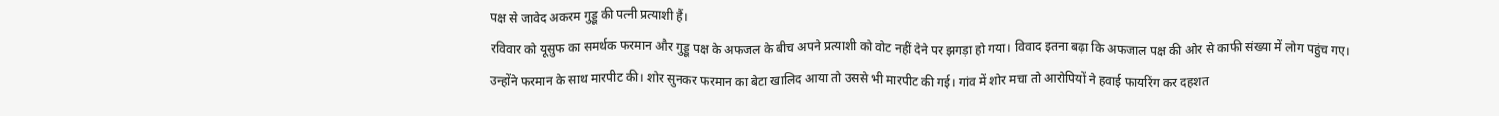पक्ष से जावेद अकरम गुड्डू की पत्नी प्रत्याशी हैं।
रविवार को यूसुफ का समर्थक फरमान और गुड्डू पक्ष के अफजल के बीच अपने प्रत्याशी को वोट नहीं देने पर झगड़ा हो गया। विवाद इतना बढ़ा कि अफजाल पक्ष की ओर से काफी संख्या में लोग पहुंच गए।
उन्होंने फरमान के साथ मारपीट की। शोर सुनकर फरमान का बेटा खालिद आया तो उससे भी मारपीट की गई। गांव में शोर मचा तो आरोपियों ने हवाई फायरिंग कर दहशत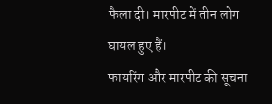फैला दी। मारपीट में तीन लोग घायल हुए हैं।
फायरिंग और मारपीट की सूचना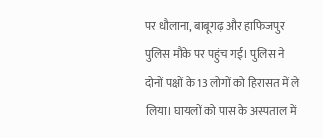पर धौलाना, बाबूगढ़ और हाफिजपुर पुलिस मौके पर पहुंच गई। पुलिस ने दोनों पक्षों के 13 लोगों को हिरासत में ले लिया। घायलों को पास के अस्पताल में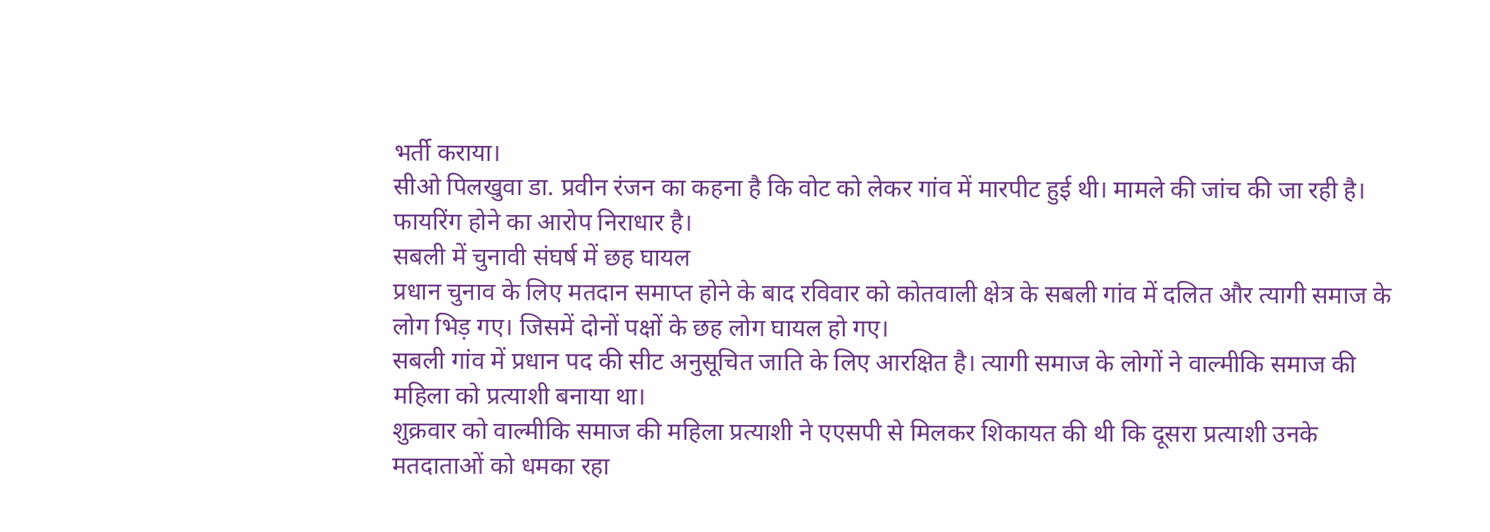भर्ती कराया।
सीओ पिलखुवा डा. प्रवीन रंजन का कहना है कि वोट को लेकर गांव में मारपीट हुई थी। मामले की जांच की जा रही है। फायरिंग होने का आरोप निराधार है।
सबली में चुनावी संघर्ष में छह घायल
प्रधान चुनाव के लिए मतदान समाप्त होने के बाद रविवार को कोतवाली क्षेत्र के सबली गांव में दलित और त्यागी समाज के लोग भिड़ गए। जिसमें दोनों पक्षों के छह लोग घायल हो गए।
सबली गांव में प्रधान पद की सीट अनुसूचित जाति के लिए आरक्षित है। त्यागी समाज के लोगों ने वाल्मीकि समाज की महिला को प्रत्याशी बनाया था।
शुक्रवार को वाल्मीकि समाज की महिला प्रत्याशी ने एएसपी से मिलकर शिकायत की थी कि दूसरा प्रत्याशी उनके मतदाताओं को धमका रहा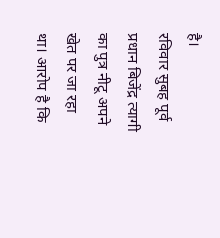है।
रविवार सुबह पूर्व प्रधान बिजेंद्र त्यागी का पुत्र नीटू अपने खेत पर जा रहा था। आरोप है कि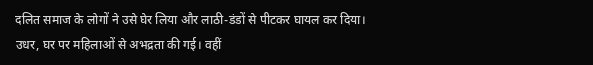दलित समाज के लोगों ने उसे घेर लिया और लाठी-डंडों से पीटकर घायल कर दिया।
उधर, घर पर महिलाओं से अभद्रता की गई। वहीं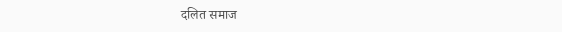दलित समाज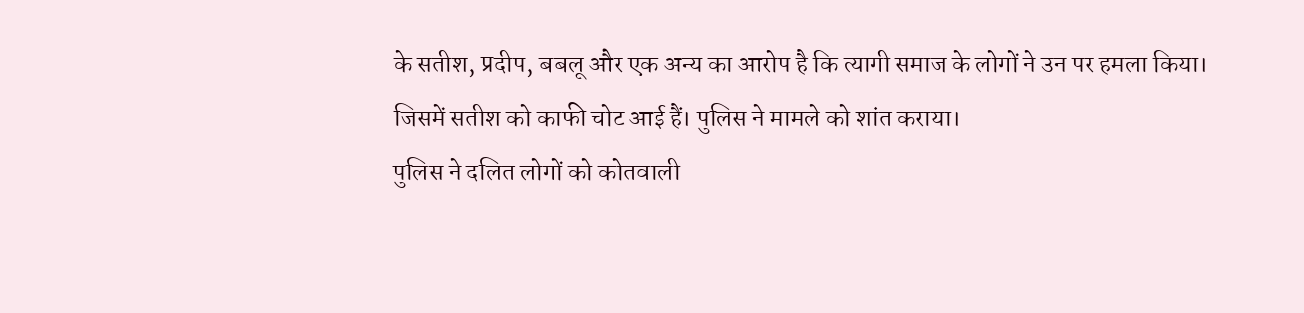के सतीश, प्रदीप, बबलू और एक अन्य का आरोप है कि त्यागी समाज के लोगों ने उन पर हमला किया। जिसमें सतीश को काफी चोट आई हैं। पुलिस ने मामले को शांत कराया।
पुलिस ने दलित लोगों को कोतवाली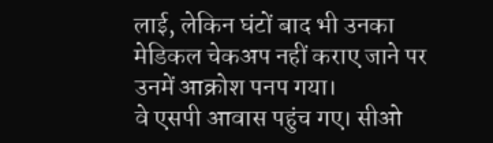लाई, लेकिन घंटों बाद भी उनका मेडिकल चेकअप नहीं कराए जाने पर उनमें आक्रोश पनप गया।
वे एसपी आवास पहुंच गए। सीओ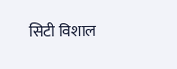सिटी विशाल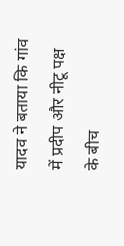यादव ने बताया कि गांव में प्रदीप और नीटू पक्ष के बीच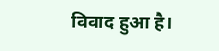विवाद हुआ है।